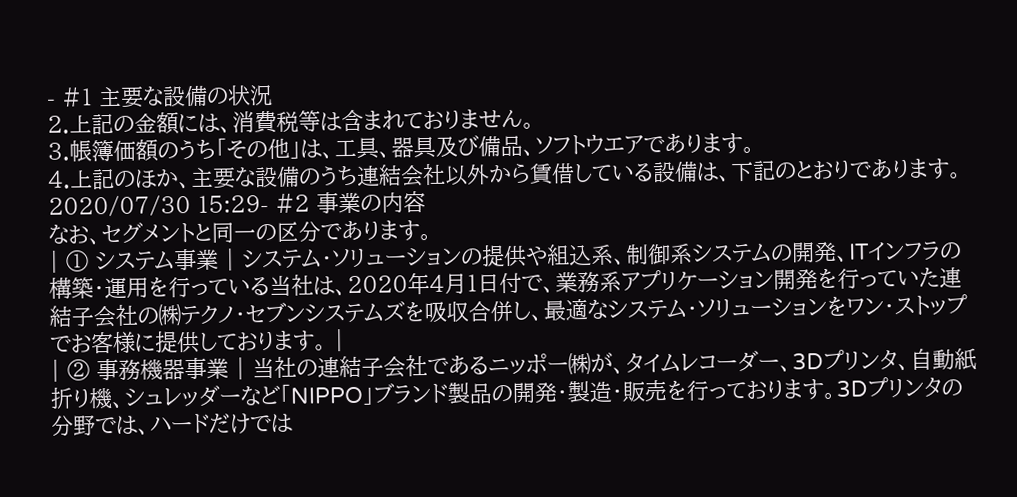- #1 主要な設備の状況
2.上記の金額には、消費税等は含まれておりません。
3.帳簿価額のうち「その他」は、工具、器具及び備品、ソフトウエアであります。
4.上記のほか、主要な設備のうち連結会社以外から賃借している設備は、下記のとおりであります。
2020/07/30 15:29- #2 事業の内容
なお、セグメントと同一の区分であります。
| ① システム事業 | システム・ソリューションの提供や組込系、制御系システムの開発、ITインフラの構築・運用を行っている当社は、2020年4月1日付で、業務系アプリケーション開発を行っていた連結子会社の㈱テクノ・セブンシステムズを吸収合併し、最適なシステム・ソリューションをワン・ストップでお客様に提供しております。 |
| ② 事務機器事業 | 当社の連結子会社であるニッポー㈱が、タイムレコーダー、3Dプリンタ、自動紙折り機、シュレッダーなど「NIPPO」ブランド製品の開発・製造・販売を行っております。3Dプリンタの分野では、ハードだけでは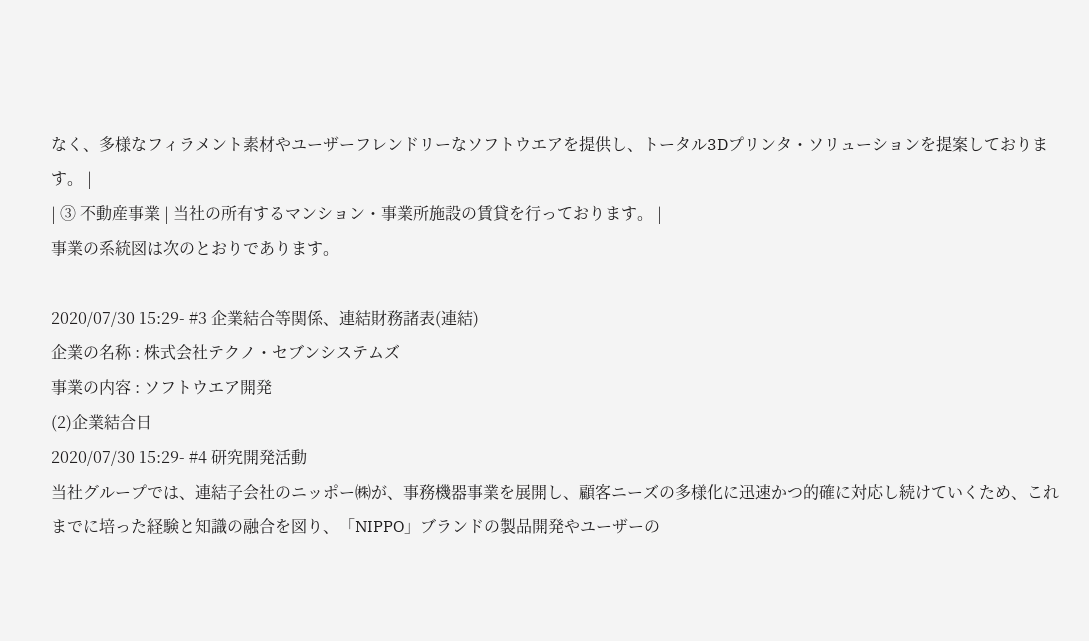なく、多様なフィラメント素材やユーザーフレンドリーなソフトウエアを提供し、トータル3Dプリンタ・ソリューションを提案しております。 |
| ③ 不動産事業 | 当社の所有するマンション・事業所施設の賃貸を行っております。 |
事業の系統図は次のとおりであります。

2020/07/30 15:29- #3 企業結合等関係、連結財務諸表(連結)
企業の名称 : 株式会社テクノ・セブンシステムズ
事業の内容 : ソフトウエア開発
(2)企業結合日
2020/07/30 15:29- #4 研究開発活動
当社グループでは、連結子会社のニッポー㈱が、事務機器事業を展開し、顧客ニーズの多様化に迅速かつ的確に対応し続けていくため、これまでに培った経験と知識の融合を図り、「NIPPO」ブランドの製品開発やユーザーの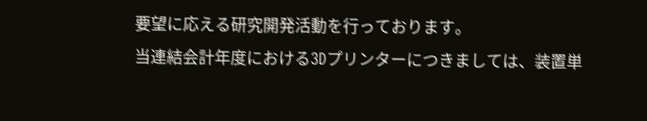要望に応える研究開発活動を行っております。
当連結会計年度における3Dプリンターにつきましては、装置単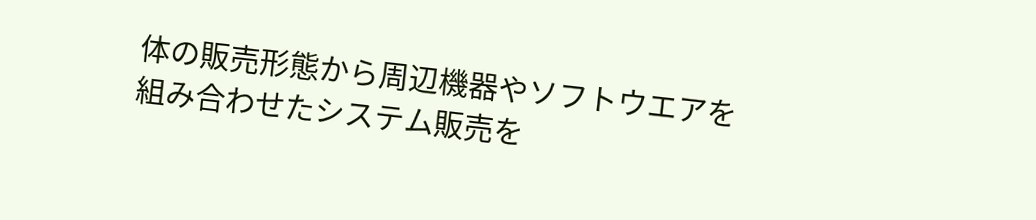体の販売形態から周辺機器やソフトウエアを組み合わせたシステム販売を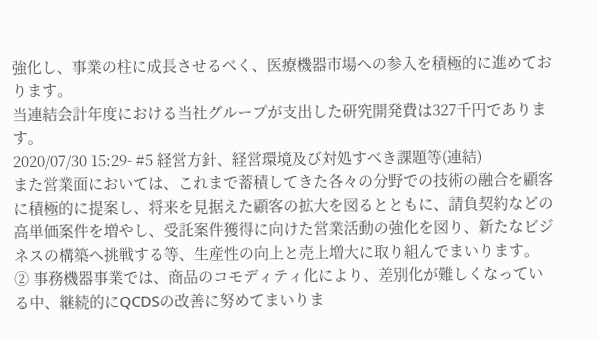強化し、事業の柱に成長させるべく、医療機器市場への参入を積極的に進めております。
当連結会計年度における当社グループが支出した研究開発費は327千円であります。
2020/07/30 15:29- #5 経営方針、経営環境及び対処すべき課題等(連結)
また営業面においては、これまで蓄積してきた各々の分野での技術の融合を顧客に積極的に提案し、将来を見据えた顧客の拡大を図るとともに、請負契約などの高単価案件を増やし、受託案件獲得に向けた営業活動の強化を図り、新たなビジネスの構築へ挑戦する等、生産性の向上と売上増大に取り組んでまいります。
② 事務機器事業では、商品のコモディティ化により、差別化が難しくなっている中、継続的にQCDSの改善に努めてまいりま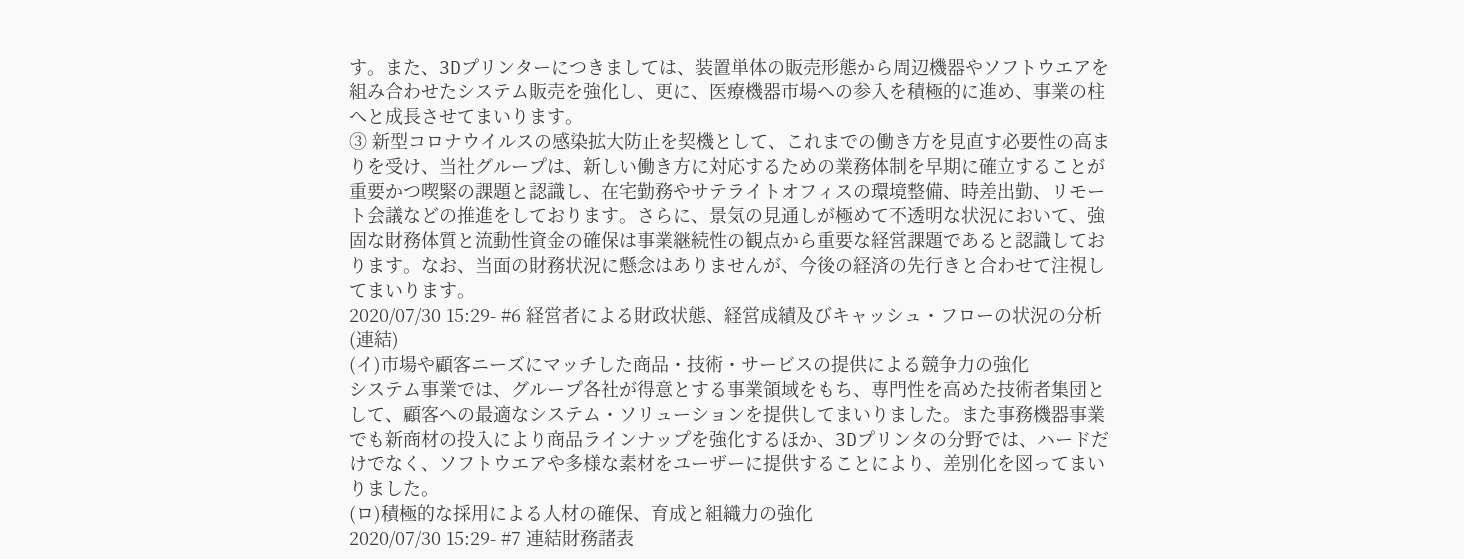す。また、3Dプリンターにつきましては、装置単体の販売形態から周辺機器やソフトウエアを組み合わせたシステム販売を強化し、更に、医療機器市場への参入を積極的に進め、事業の柱へと成長させてまいります。
③ 新型コロナウイルスの感染拡大防止を契機として、これまでの働き方を見直す必要性の高まりを受け、当社グループは、新しい働き方に対応するための業務体制を早期に確立することが重要かつ喫緊の課題と認識し、在宅勤務やサテライトオフィスの環境整備、時差出勤、リモート会議などの推進をしております。さらに、景気の見通しが極めて不透明な状況において、強固な財務体質と流動性資金の確保は事業継続性の観点から重要な経営課題であると認識しております。なお、当面の財務状況に懸念はありませんが、今後の経済の先行きと合わせて注視してまいります。
2020/07/30 15:29- #6 経営者による財政状態、経営成績及びキャッシュ・フローの状況の分析(連結)
(イ)市場や顧客ニーズにマッチした商品・技術・サービスの提供による競争力の強化
システム事業では、グループ各社が得意とする事業領域をもち、専門性を高めた技術者集団として、顧客への最適なシステム・ソリューションを提供してまいりました。また事務機器事業でも新商材の投入により商品ラインナップを強化するほか、3Dプリンタの分野では、ハードだけでなく、ソフトウエアや多様な素材をユーザーに提供することにより、差別化を図ってまいりました。
(ロ)積極的な採用による人材の確保、育成と組織力の強化
2020/07/30 15:29- #7 連結財務諸表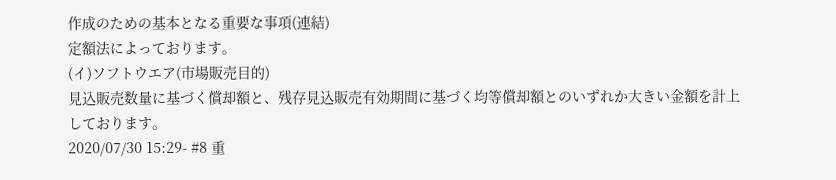作成のための基本となる重要な事項(連結)
定額法によっております。
(イ)ソフトウエア(市場販売目的)
見込販売数量に基づく償却額と、残存見込販売有効期間に基づく均等償却額とのいずれか大きい金額を計上しております。
2020/07/30 15:29- #8 重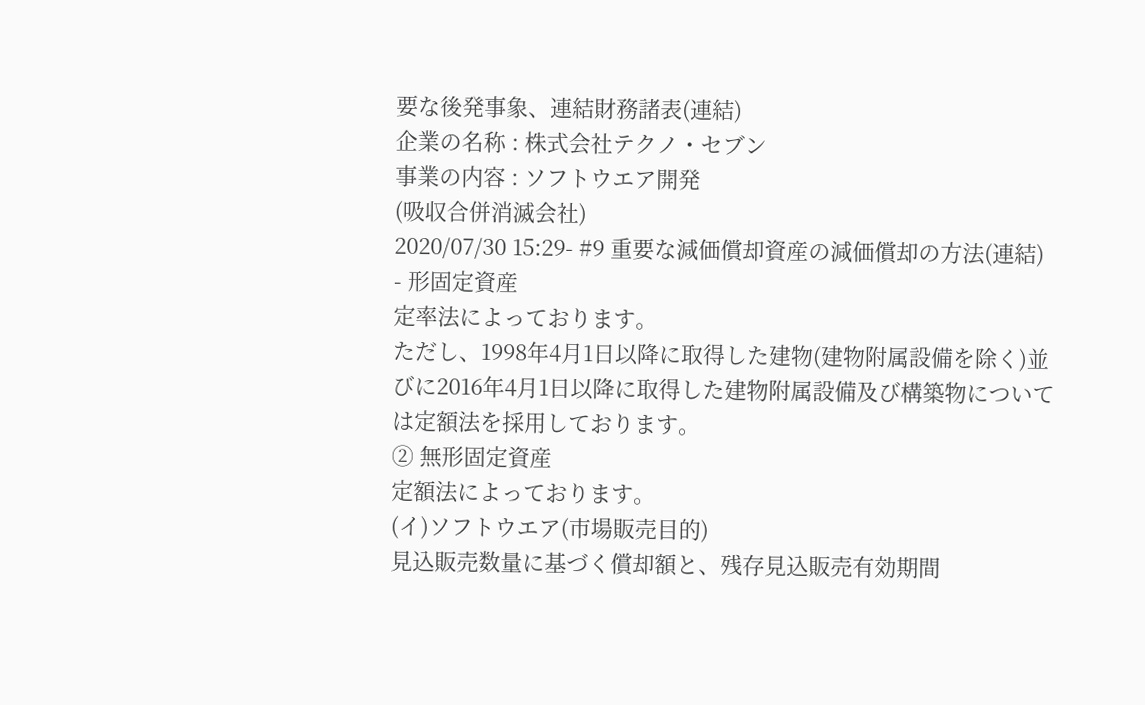要な後発事象、連結財務諸表(連結)
企業の名称 : 株式会社テクノ・セブン
事業の内容 : ソフトウエア開発
(吸収合併消滅会社)
2020/07/30 15:29- #9 重要な減価償却資産の減価償却の方法(連結)
- 形固定資産
定率法によっております。
ただし、1998年4月1日以降に取得した建物(建物附属設備を除く)並びに2016年4月1日以降に取得した建物附属設備及び構築物については定額法を採用しております。
② 無形固定資産
定額法によっております。
(イ)ソフトウエア(市場販売目的)
見込販売数量に基づく償却額と、残存見込販売有効期間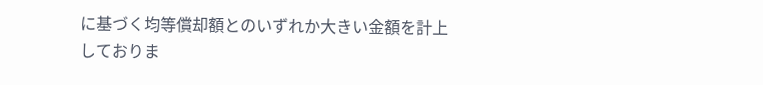に基づく均等償却額とのいずれか大きい金額を計上しておりま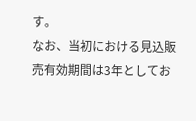す。
なお、当初における見込販売有効期間は3年としてお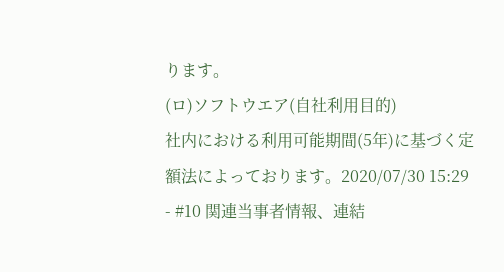ります。
(ロ)ソフトウエア(自社利用目的)
社内における利用可能期間(5年)に基づく定額法によっております。2020/07/30 15:29 - #10 関連当事者情報、連結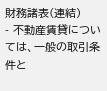財務諸表(連結)
- 不動産賃貸については、一般の取引条件と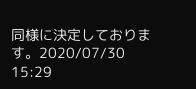同様に決定しております。2020/07/30 15:29